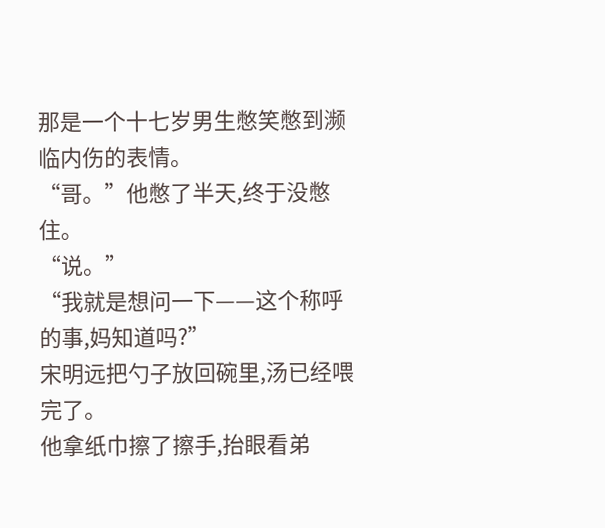那是一个十七岁男生憋笑憋到濒临内伤的表情。
“哥。”他憋了半天,终于没憋住。
“说。”
“我就是想问一下——这个称呼的事,妈知道吗?”
宋明远把勺子放回碗里,汤已经喂完了。
他拿纸巾擦了擦手,抬眼看弟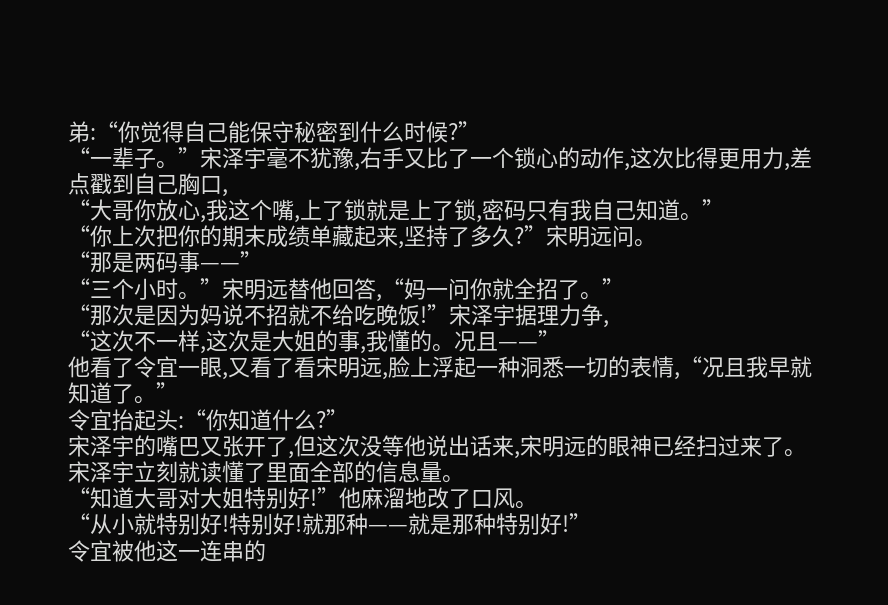弟:“你觉得自己能保守秘密到什么时候?”
“一辈子。”宋泽宇毫不犹豫,右手又比了一个锁心的动作,这次比得更用力,差点戳到自己胸口,
“大哥你放心,我这个嘴,上了锁就是上了锁,密码只有我自己知道。”
“你上次把你的期末成绩单藏起来,坚持了多久?”宋明远问。
“那是两码事——”
“三个小时。”宋明远替他回答,“妈一问你就全招了。”
“那次是因为妈说不招就不给吃晚饭!”宋泽宇据理力争,
“这次不一样,这次是大姐的事,我懂的。况且——”
他看了令宜一眼,又看了看宋明远,脸上浮起一种洞悉一切的表情,“况且我早就知道了。”
令宜抬起头:“你知道什么?”
宋泽宇的嘴巴又张开了,但这次没等他说出话来,宋明远的眼神已经扫过来了。
宋泽宇立刻就读懂了里面全部的信息量。
“知道大哥对大姐特别好!”他麻溜地改了口风。
“从小就特别好!特别好!就那种——就是那种特别好!”
令宜被他这一连串的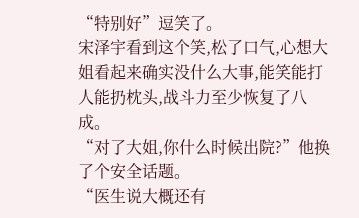“特别好”逗笑了。
宋泽宇看到这个笑,松了口气,心想大姐看起来确实没什么大事,能笑能打人能扔枕头,战斗力至少恢复了八成。
“对了大姐,你什么时候出院?”他换了个安全话题。
“医生说大概还有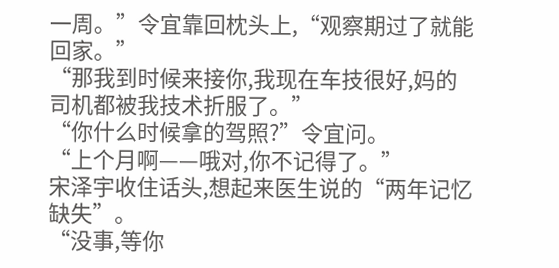一周。”令宜靠回枕头上,“观察期过了就能回家。”
“那我到时候来接你,我现在车技很好,妈的司机都被我技术折服了。”
“你什么时候拿的驾照?”令宜问。
“上个月啊——哦对,你不记得了。”
宋泽宇收住话头,想起来医生说的“两年记忆缺失”。
“没事,等你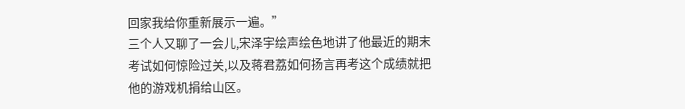回家我给你重新展示一遍。”
三个人又聊了一会儿,宋泽宇绘声绘色地讲了他最近的期末考试如何惊险过关,以及蒋君荔如何扬言再考这个成绩就把他的游戏机捐给山区。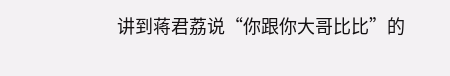讲到蒋君荔说“你跟你大哥比比”的